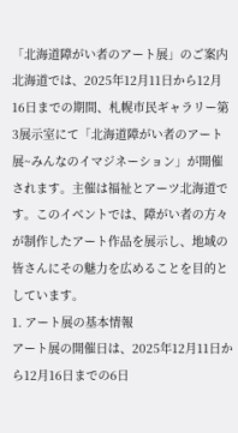「北海道障がい者のアート展」のご案内
北海道では、2025年12月11日から12月16日までの期間、札幌市民ギャラリー第3展示室にて「北海道障がい者のアート展~みんなのイマジネーション」が開催されます。主催は福祉とアーツ北海道です。このイベントでは、障がい者の方々が制作したアート作品を展示し、地域の皆さんにその魅力を広めることを目的としています。
1. アート展の基本情報
アート展の開催日は、2025年12月11日から12月16日までの6日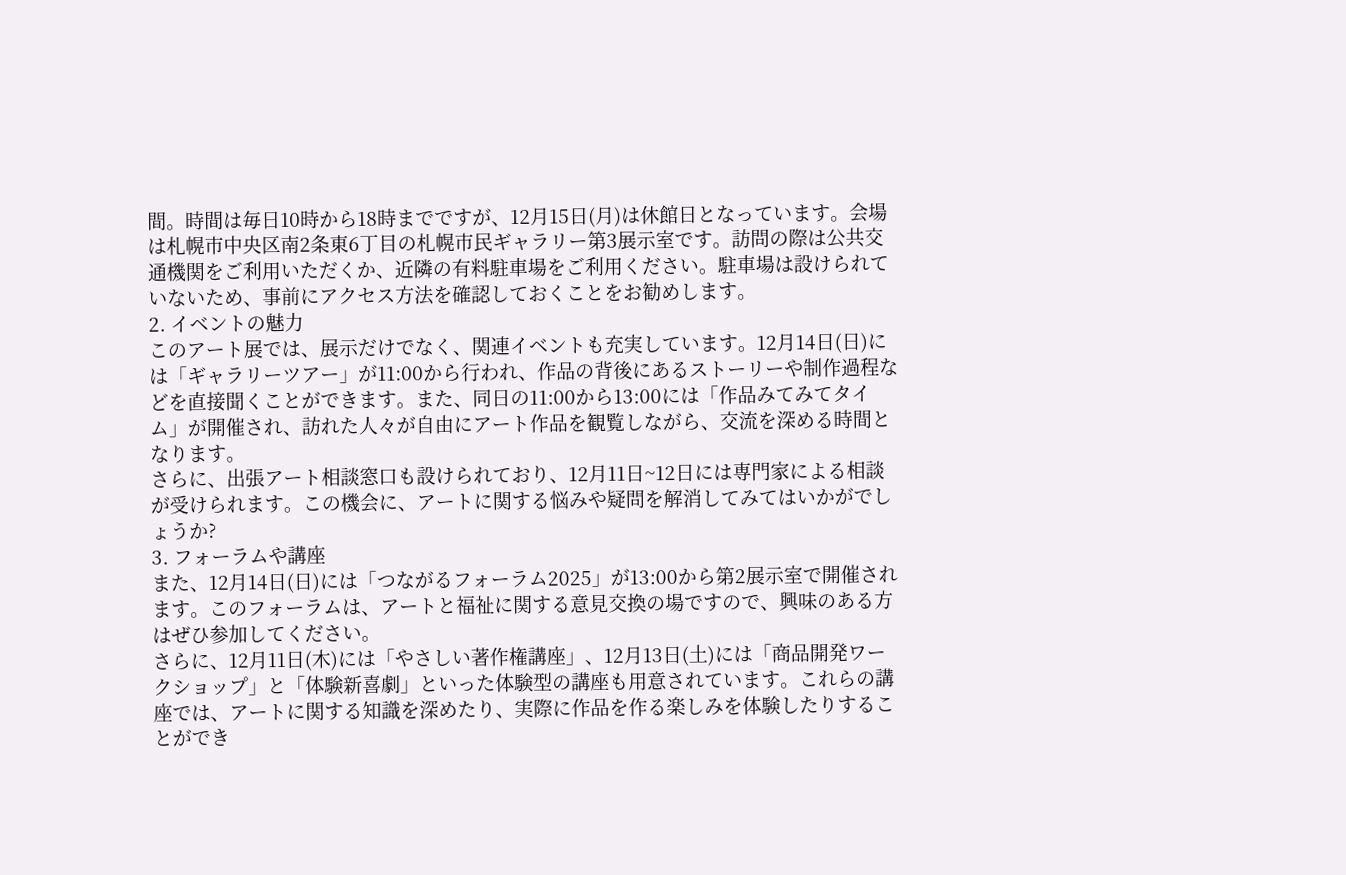間。時間は毎日10時から18時までですが、12月15日(月)は休館日となっています。会場は札幌市中央区南2条東6丁目の札幌市民ギャラリー第3展示室です。訪問の際は公共交通機関をご利用いただくか、近隣の有料駐車場をご利用ください。駐車場は設けられていないため、事前にアクセス方法を確認しておくことをお勧めします。
2. イベントの魅力
このアート展では、展示だけでなく、関連イベントも充実しています。12月14日(日)には「ギャラリーツアー」が11:00から行われ、作品の背後にあるストーリーや制作過程などを直接聞くことができます。また、同日の11:00から13:00には「作品みてみてタイム」が開催され、訪れた人々が自由にアート作品を観覧しながら、交流を深める時間となります。
さらに、出張アート相談窓口も設けられており、12月11日~12日には専門家による相談が受けられます。この機会に、アートに関する悩みや疑問を解消してみてはいかがでしょうか?
3. フォーラムや講座
また、12月14日(日)には「つながるフォーラム2025」が13:00から第2展示室で開催されます。このフォーラムは、アートと福祉に関する意見交換の場ですので、興味のある方はぜひ参加してください。
さらに、12月11日(木)には「やさしい著作権講座」、12月13日(土)には「商品開発ワークショップ」と「体験新喜劇」といった体験型の講座も用意されています。これらの講座では、アートに関する知識を深めたり、実際に作品を作る楽しみを体験したりすることができ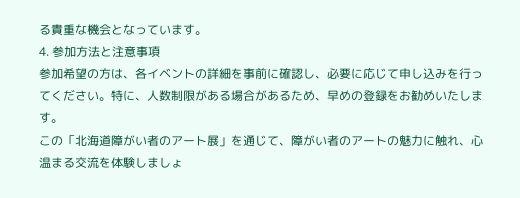る貴重な機会となっています。
4. 参加方法と注意事項
参加希望の方は、各イベントの詳細を事前に確認し、必要に応じて申し込みを行ってください。特に、人数制限がある場合があるため、早めの登録をお勧めいたします。
この「北海道障がい者のアート展」を通じて、障がい者のアートの魅力に触れ、心温まる交流を体験しましょ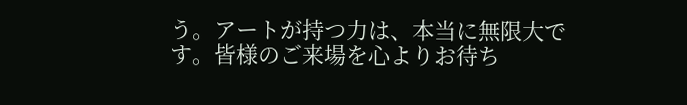う。アートが持つ力は、本当に無限大です。皆様のご来場を心よりお待ち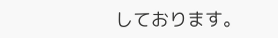しております。